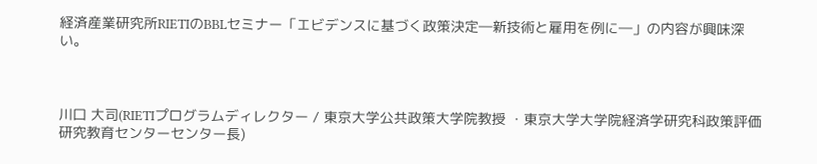経済産業研究所RIETIのBBLセミナー「エビデンスに基づく政策決定―新技術と雇用を例に―」の内容が興味深い。



川口 大司(RIETIプログラムディレクター / 東京大学公共政策大学院教授 ・東京大学大学院経済学研究科政策評価研究教育センターセンター長)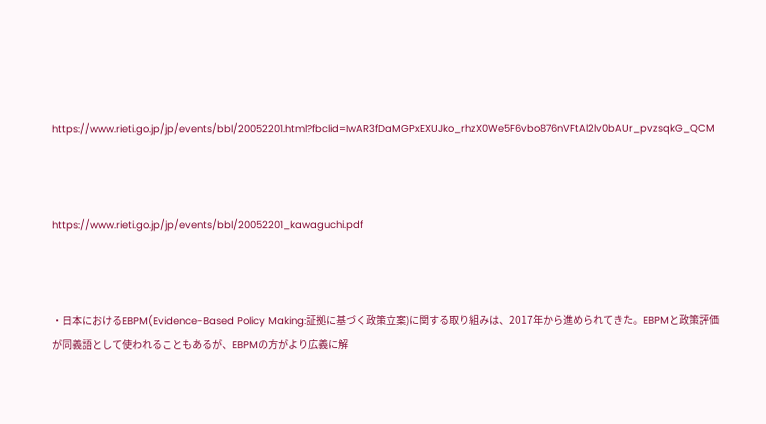https://www.rieti.go.jp/jp/events/bbl/20052201.html?fbclid=IwAR3fDaMGPxEXUJko_rhzX0We5F6vbo876nVFtAl2lv0bAUr_pvzsqkG_QCM



https://www.rieti.go.jp/jp/events/bbl/20052201_kawaguchi.pdf



・日本におけるEBPM(Evidence-Based Policy Making:証拠に基づく政策立案)に関する取り組みは、2017年から進められてきた。EBPMと政策評価が同義語として使われることもあるが、EBPMの方がより広義に解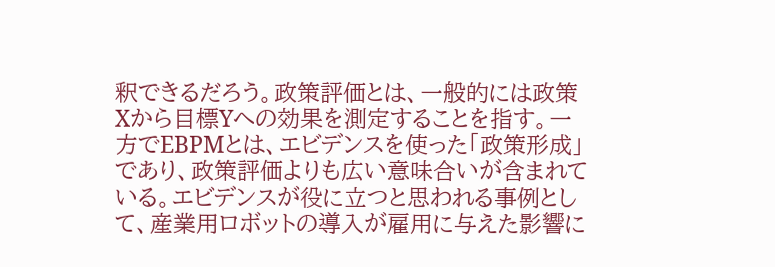釈できるだろう。政策評価とは、一般的には政策Xから目標Yへの効果を測定することを指す。一方でEBPMとは、エビデンスを使った「政策形成」であり、政策評価よりも広い意味合いが含まれている。エビデンスが役に立つと思われる事例として、産業用ロボットの導入が雇用に与えた影響に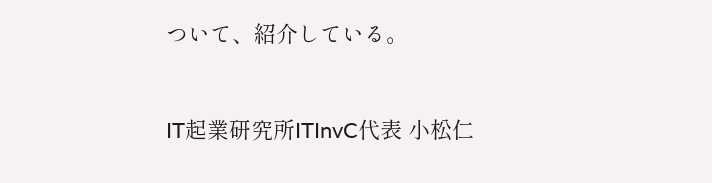ついて、紹介している。



IT起業研究所ITInvC代表 小松仁